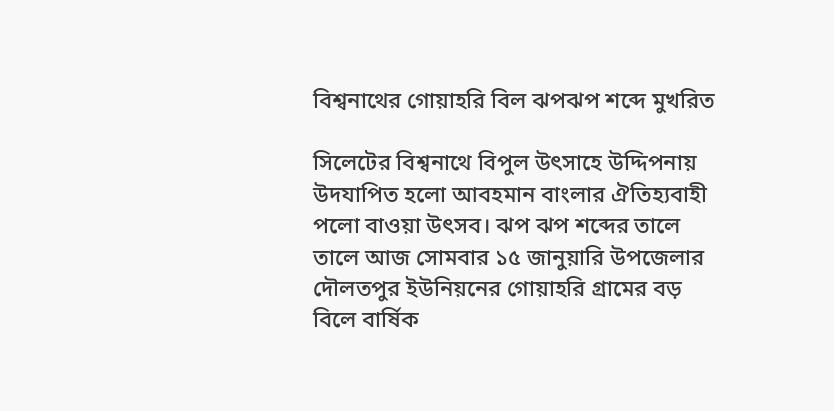বিশ্বনাথের গোয়াহরি বিল ঝপঝপ শব্দে মুখরিত

সিলেটের বিশ্বনাথে বিপুল উৎসাহে উদ্দিপনায় উদযাপিত হলো আবহমান বাংলার ঐতিহ্যবাহী পলো বাওয়া উৎসব। ঝপ ঝপ শব্দের তালে তালে আজ সোমবার ১৫ জানুয়ারি উপজেলার দৌলতপুর ইউনিয়নের গোয়াহরি গ্রামের বড় বিলে বার্ষিক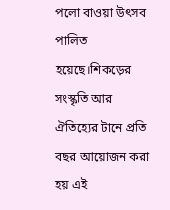পলো বাওয়া উৎসব পালিত হয়েছে।শিকড়ের সংস্কৃতি আর ঐতিহ্যের টানে প্রতি বছর আয়োজন করা হয় এই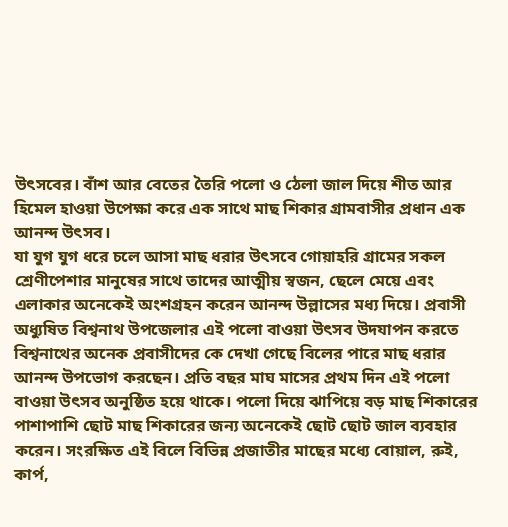উৎসবের। বাঁশ আর বেতের তৈরি পলো ও ঠেলা জাল দিয়ে শীত আর হিমেল হাওয়া উপেক্ষা করে এক সাথে মাছ শিকার গ্রামবাসীর প্রধান এক আনন্দ উৎসব।
যা যুগ যুগ ধরে চলে আসা মাছ ধরার উৎসবে গোয়াহরি গ্রামের সকল শ্রেণীপেশার মানুষের সাথে তাদের আত্মীয় স্বজন, ছেলে মেয়ে এবং এলাকার অনেকেই অংশগ্রহন করেন আনন্দ উল্লাসের মধ্য দিয়ে। প্রবাসী অধ্যুষিত বিশ্বনাথ উপজেলার এই পলো বাওয়া উৎসব উদযাপন করতে বিশ্বনাথের অনেক প্রবাসীদের কে দেখা গেছে বিলের পারে মাছ ধরার আনন্দ উপভোগ করছেন। প্রতি বছর মাঘ মাসের প্রথম দিন এই পলো বাওয়া উৎসব অনুষ্ঠিত হয়ে থাকে। পলো দিয়ে ঝাপিয়ে বড় মাছ শিকারের পাশাপাশি ছোট মাছ শিকারের জন্য অনেকেই ছোট ছোট জাল ব্যবহার করেন। সংরক্ষিত এই বিলে বিভিন্ন প্রজাতীর মাছের মধ্যে বোয়াল, রুই, কার্প,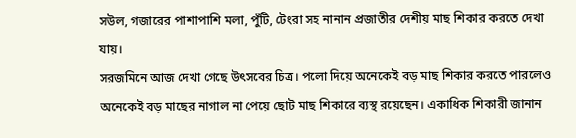সউল, গজারের পাশাপাশি মলা, পুঁটি, টেংরা সহ নানান প্রজাতীর দেশীয় মাছ শিকার করতে দেখা যায়।
সরজমিনে আজ দেখা গেছে উৎসবের চিত্র। পলো দিয়ে অনেকেই বড় মাছ শিকার করতে পারলেও অনেকেই বড় মাছের নাগাল না পেয়ে ছোট মাছ শিকারে ব্যস্থ রয়েছেন। একাধিক শিকারী জানান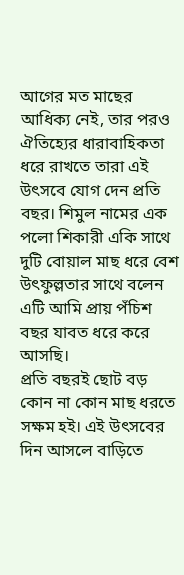আগের মত মাছের আধিক্য নেই, তার পরও ঐতিহ্যের ধারাবাহিকতা ধরে রাখতে তারা এই উৎসবে যোগ দেন প্রতি বছর। শিমুল নামের এক পলো শিকারী একি সাথে দুটি বোয়াল মাছ ধরে বেশ উৎফুল্লতার সাথে বলেন এটি আমি প্রায় পঁচিশ বছর যাবত ধরে করে আসছি।
প্রতি বছরই ছোট বড় কোন না কোন মাছ ধরতে সক্ষম হই। এই উৎসবের দিন আসলে বাড়িতে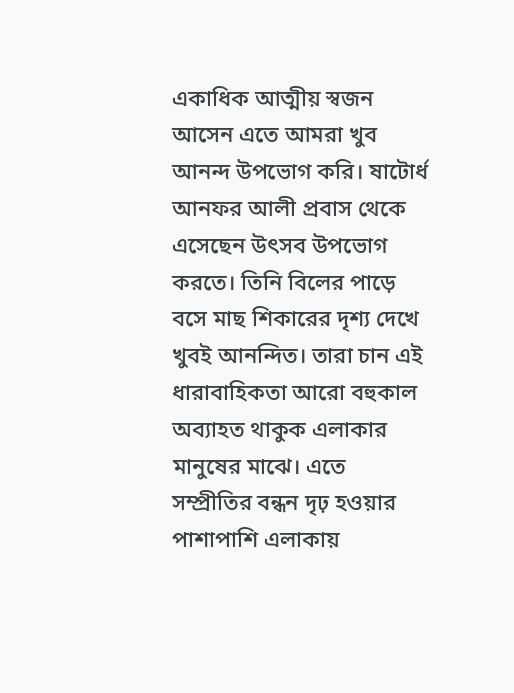একাধিক আত্মীয় স্বজন আসেন এতে আমরা খুব আনন্দ উপভোগ করি। ষাটোর্ধ আনফর আলী প্রবাস থেকে এসেছেন উৎসব উপভোগ করতে। তিনি বিলের পাড়ে বসে মাছ শিকারের দৃশ্য দেখে খুবই আনন্দিত। তারা চান এই ধারাবাহিকতা আরো বহুকাল অব্যাহত থাকুক এলাকার মানুষের মাঝে। এতে সম্প্রীতির বন্ধন দৃঢ় হওয়ার পাশাপাশি এলাকায়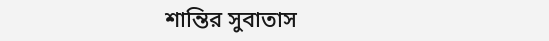শান্তির সুবাতাস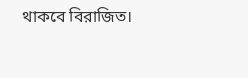থাকবে বিরাজিত।